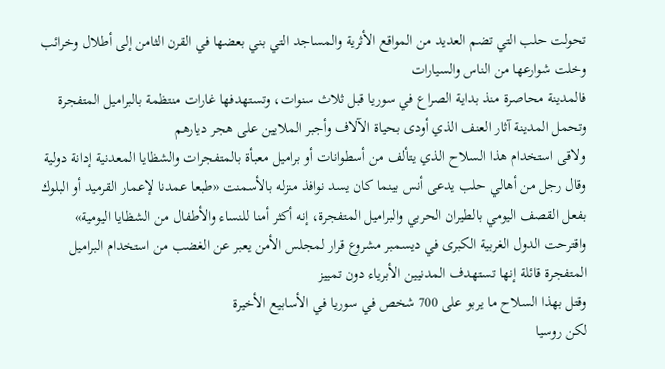تحولت حلب التي تضم العديد من المواقع الأثرية والمساجد التي بني بعضها في القرن الثامن إلى أطلال وخرائب وخلت شوارعها من الناس والسيارات
فالمدينة محاصرة منذ بداية الصراع في سوريا قبل ثلاث سنوات، وتستهدفها غارات منتظمة بالبراميل المتفجرة
وتحمل المدينة آثار العنف الذي أودى بحياة الآلاف وأجبر الملايين على هجر ديارهم
ولاقى استخدام هذا السلاح الذي يتألف من أسطوانات أو براميل معبأة بالمتفجرات والشظايا المعدنية إدانة دولية
وقال رجل من أهالي حلب يدعى أنس بينما كان يسد نوافذ منزله بالأسمنت «طبعا عمدنا لإعمار القرميد أو البلوك بفعل القصف اليومي بالطيران الحربي والبراميل المتفجرة، إنه أكثر أمنا للنساء والأطفال من الشظايا اليومية»
واقترحت الدول الغربية الكبرى في ديسمبر مشروع قرار لمجلس الأمن يعبر عن الغضب من استخدام البراميل المتفجرة قائلة إنها تستهدف المدنيين الأبرياء دون تمييز
وقتل بهذا السلاح ما يربو على 700 شخص في سوريا في الأسابيع الأخيرة
لكن روسيا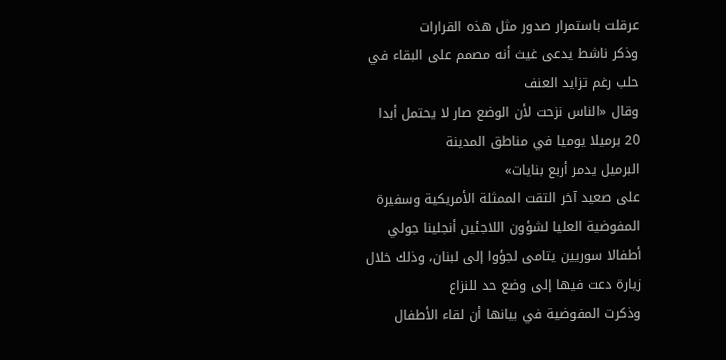عرقلت باستمرار صدور مثل هذه القرارات
وذكر ناشط يدعى غيث أنه مصمم على البقاء في حلب رغم تزايد العنف
وقال «الناس نزحت لأن الوضع صار لا يحتمل أبدا
20 برميلا يوميا في مناطق المدينة
البرميل يدمر أربع بنايات»
على صعيد آخر التقت الممثلة الأمريكية وسفيرة المفوضية العليا لشؤون اللاجئين أنجلينا جولي أطفالا سوريين يتامى لجؤوا إلى لبنان، وذلك خلال زيارة دعت فيها إلى وضع حد للنزاع
وذكرت المفوضية في بيانها أن لقاء الأطفال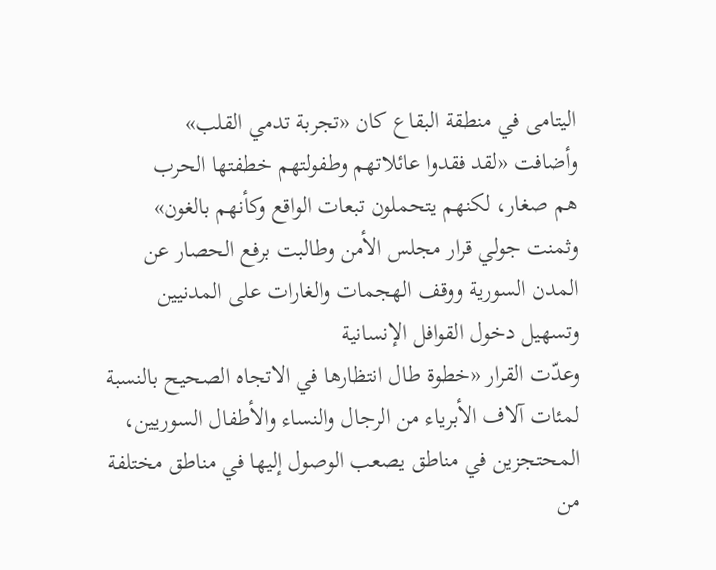اليتامى في منطقة البقاع كان «تجربة تدمي القلب»
وأضافت «لقد فقدوا عائلاتهم وطفولتهم خطفتها الحرب
هم صغار، لكنهم يتحملون تبعات الواقع وكأنهم بالغون»
وثمنت جولي قرار مجلس الأمن وطالبت برفع الحصار عن المدن السورية ووقف الهجمات والغارات على المدنيين وتسهيل دخول القوافل الإنسانية
وعدّت القرار «خطوة طال انتظارها في الاتجاه الصحيح بالنسبة لمئات آلاف الأبرياء من الرجال والنساء والأطفال السوريين، المحتجزين في مناطق يصعب الوصول إليها في مناطق مختلفة من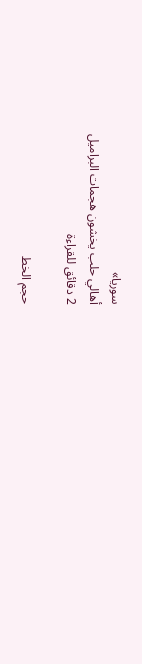سوريا»
أهالي حلب يخشون هجمات البراميل
2 دقائق للقراءة

حجم الخط